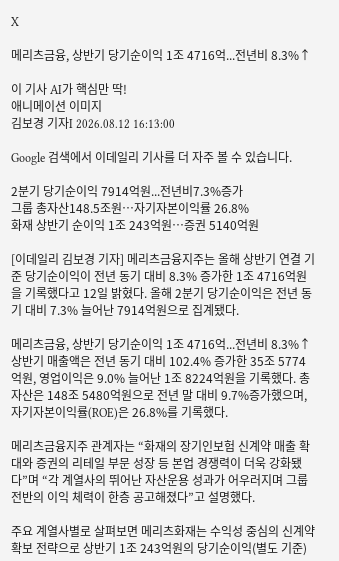X

메리츠금융, 상반기 당기순이익 1조 4716억...전년비 8.3%↑

이 기사 AI가 핵심만 딱!
애니메이션 이미지
김보경 기자I 2026.08.12 16:13:00

Google 검색에서 이데일리 기사를 더 자주 볼 수 있습니다.

2분기 당기순이익 7914억원...전년비7.3%증가
그룹 총자산148.5조원…자기자본이익률 26.8%
화재 상반기 순이익 1조 243억원…증권 5140억원

[이데일리 김보경 기자] 메리츠금융지주는 올해 상반기 연결 기준 당기순이익이 전년 동기 대비 8.3% 증가한 1조 4716억원을 기록했다고 12일 밝혔다. 올해 2분기 당기순이익은 전년 동기 대비 7.3% 늘어난 7914억원으로 집계됐다.

메리츠금융, 상반기 당기순이익 1조 4716억...전년비 8.3%↑
상반기 매출액은 전년 동기 대비 102.4% 증가한 35조 5774억원, 영업이익은 9.0% 늘어난 1조 8224억원을 기록했다. 총자산은 148조 5480억원으로 전년 말 대비 9.7%증가했으며, 자기자본이익률(ROE)은 26.8%를 기록했다.

메리츠금융지주 관계자는 “화재의 장기인보험 신계약 매출 확대와 증권의 리테일 부문 성장 등 본업 경쟁력이 더욱 강화됐다”며 “각 계열사의 뛰어난 자산운용 성과가 어우러지며 그룹 전반의 이익 체력이 한층 공고해졌다”고 설명했다.

주요 계열사별로 살펴보면 메리츠화재는 수익성 중심의 신계약 확보 전략으로 상반기 1조 243억원의 당기순이익(별도 기준)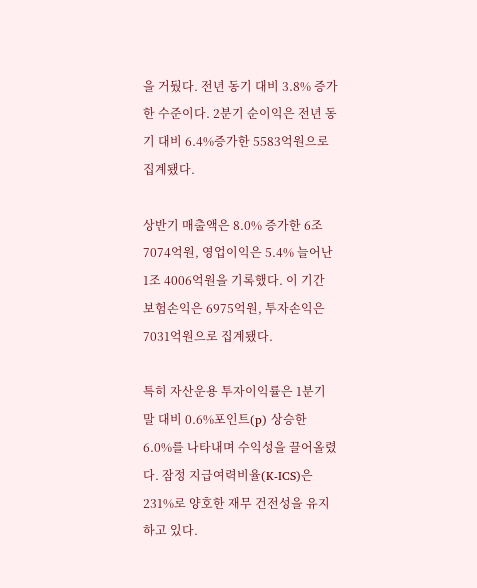을 거뒀다. 전년 동기 대비 3.8% 증가한 수준이다. 2분기 순이익은 전년 동기 대비 6.4%증가한 5583억원으로 집계됐다.

상반기 매출액은 8.0% 증가한 6조 7074억원, 영업이익은 5.4% 늘어난 1조 4006억원을 기록했다. 이 기간 보험손익은 6975억원, 투자손익은 7031억원으로 집계됐다.

특히 자산운용 투자이익률은 1분기 말 대비 0.6%포인트(p) 상승한 6.0%를 나타내며 수익성을 끌어올렸다. 잠정 지급여력비율(K-ICS)은 231%로 양호한 재무 건전성을 유지하고 있다.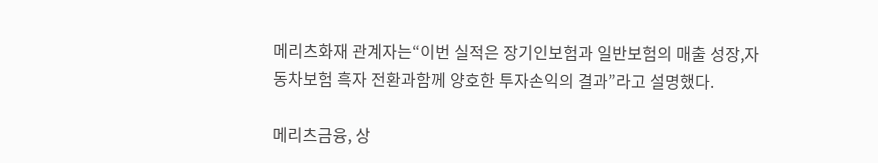메리츠화재 관계자는“이번 실적은 장기인보험과 일반보험의 매출 성장,자동차보험 흑자 전환과함께 양호한 투자손익의 결과”라고 설명했다.

메리츠금융, 상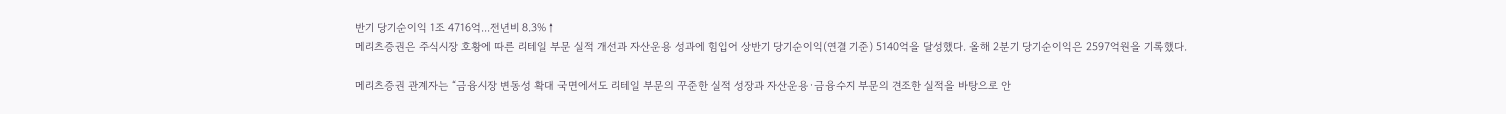반기 당기순이익 1조 4716억...전년비 8.3%↑
메리츠증권은 주식시장 호황에 따른 리테일 부문 실적 개선과 자산운용 성과에 힘입어 상반기 당기순이익(연결 기준) 5140억을 달성했다. 올해 2분기 당기순이익은 2597억원을 기록했다.

메리츠증권 관계자는 “금융시장 변동성 확대 국면에서도 리테일 부문의 꾸준한 실적 성장과 자산운용·금융수지 부문의 견조한 실적을 바탕으로 안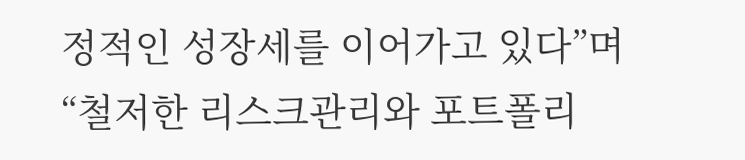정적인 성장세를 이어가고 있다”며 “철저한 리스크관리와 포트폴리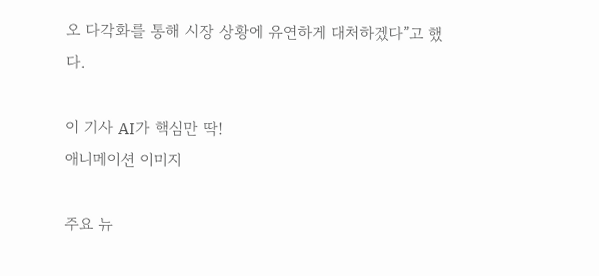오 다각화를 통해 시장 상황에 유연하게 대처하겠다”고 했다.

이 기사 AI가 핵심만 딱!
애니메이션 이미지

주요 뉴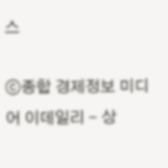스

ⓒ종합 경제정보 미디어 이데일리 - 상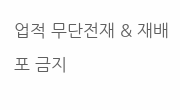업적 무단전재 & 재배포 금지